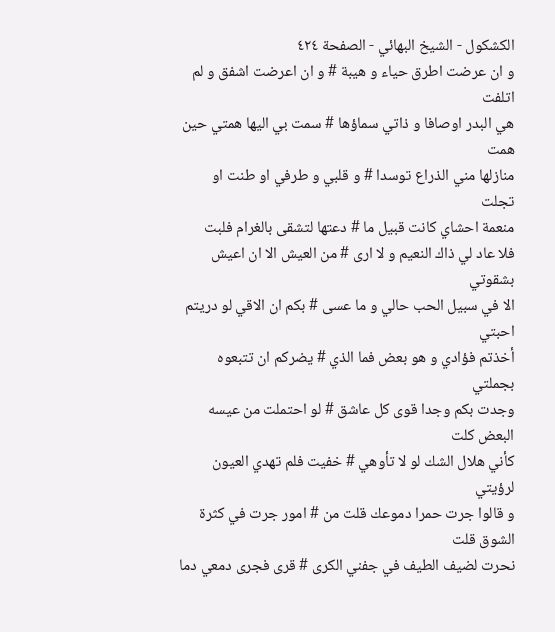الكشكول - الشيخ البهائي - الصفحة ٤٢٤
و ان عرضت اطرق حياء و هيبة # و ان اعرضت اشفق و لم اتلفت
هي البدر اوصافا و ذاتي سماؤها # سمت بي اليها همتي حين همت
منازلها مني الذراع توسدا # و قلبي و طرفي او طنت او تجلت
منعمة احشاي كانت قبيل ما # دعتها لتشقى بالغرام فلبت
فلا عاد لي ذاك النعيم و لا ارى # من العيش الا ان اعيش بشقوتي
الا في سبيل الحب حالي و ما عسى # بكم ان الاقي لو دريتم احبتي
أخذتم فؤادي و هو بعض فما الذي # يضركم ان تتبعوه بجملتي
وجدت بكم وجدا قوى كل عاشق # لو احتملت من عيسه البعض كلت
كأني هلال الشك لو لا تأوهي # خفيت فلم تهدي العيون لرؤيتي
و قالوا جرت حمرا دموعك قلت من # امور جرت في كثرة الشوق قلت
نحرت لضيف الطيف في جفني الكرى # قرى فجرى دمعي دما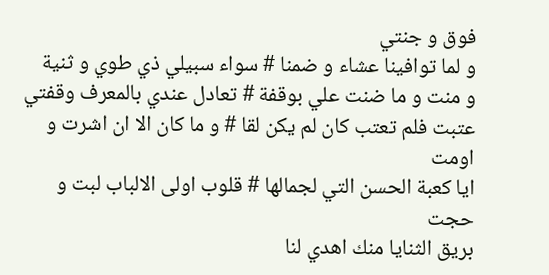فوق و جنتي
و لما توافينا عشاء و ضمنا # سواء سبيلي ذي طوي و ثنية
و منت و ما ضنت علي بوقفة # تعادل عندي بالمعرف وقفتي
عتبت فلم تعتب كان لم يكن لقا # و ما كان الا ان اشرت و اومت
ايا كعبة الحسن التي لجمالها # قلوب اولى الالباب لبت و حجت
بريق الثنايا منك اهدي لنا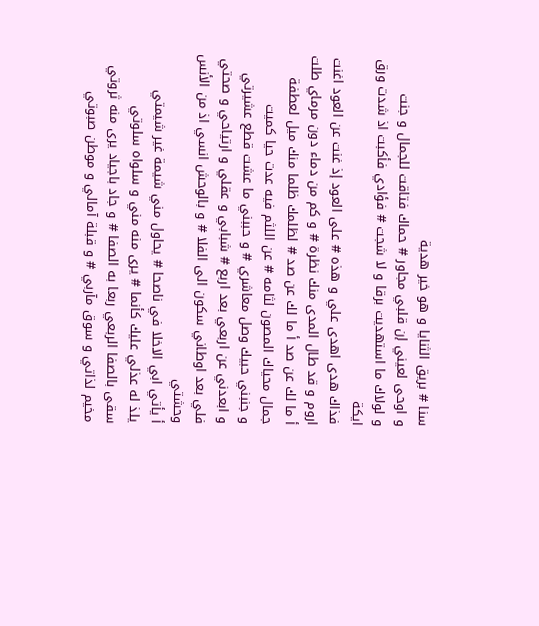سنا # بريق الثنايا و هو خير هدية
و اوحى لعيني إن قلبي مجاور # حماك فتاقت للجمال و جنت
و لولاك ما استهديت برقا و لا شجت # فؤادي فأكبت اذ شدت ورق ايكة
فذاك هدى اهدى علي و هذه # على العود إذ غنت عن العود اغنت
اروم و قد طال المدى منك نظرة # و كم من دماء دون مرماي طلت
أ ما لك عن صد أ ما لك عن صد # لظلمك ظلما منك ميل لعطفة
جمال محياك المصون لثامه # عن اللثم فيه عدت حيا كميت
و جنبني حبيك وصل معاشري # و حببني ما عشت قطع عشيرتي
و ابعدني عن اربعي بعد اربع # شبابي و عقلي و ارتياحي و صحتي
فلي بعد اوطاني سكون الى الفلا # و بالوحش انسي اذ من الأنس وحشتي
أ يأتي ابي الاخلا في ناصحا # يحاول مني شيمة غير شيمتي
يلذ له عذلي عليك كأنما # يرى منه مني و سلواه سلوتي
سقى بالصفا الربعي ربعا به الصفا # و جاد باجياد يرى منه ثروتي
مخيم لذاتي و سوق مآربي # و قبلة آمالي و موطن صبوتي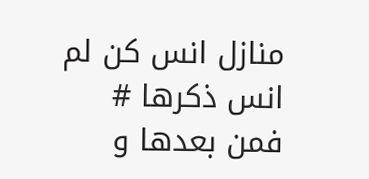منازل انس كن لم انس ذكرها # فمن بعدها و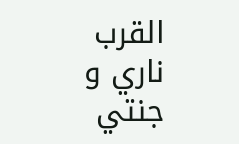القرب ناري و جنتي